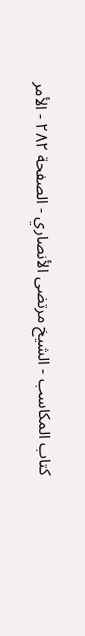كتاب المكاسب - الشيخ مرتضى الأنصاري - الصفحة ٢٨٢ - الأمر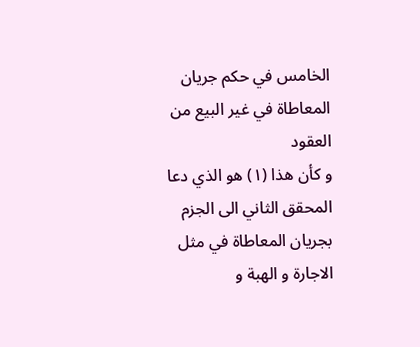الخامس في حكم جريان المعاطاة في غير البيع من العقود
و كأن هذا (١) هو الذي دعا المحقق الثاني الى الجزم بجريان المعاطاة في مثل الاجارة و الهبة و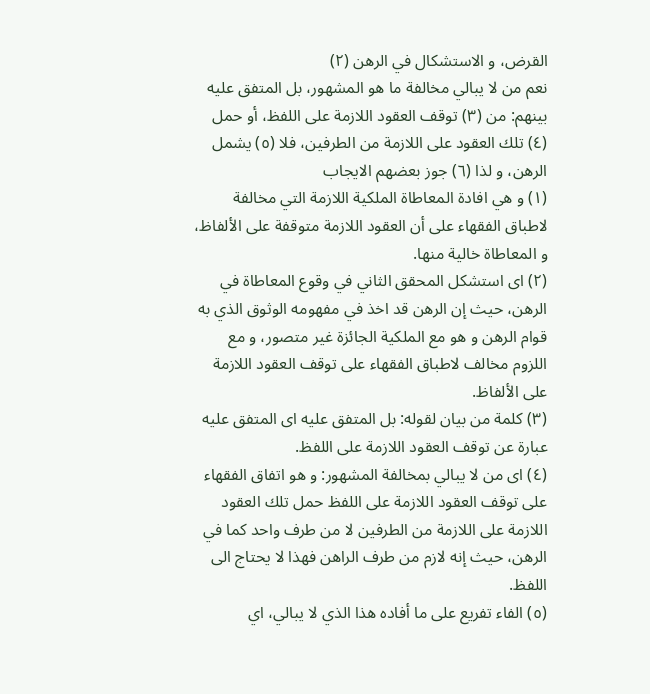القرض، و الاستشكال في الرهن (٢)
نعم من لا يبالي مخالفة ما هو المشهور، بل المتفق عليه بينهم: من (٣) توقف العقود اللازمة على اللفظ، أو حمل (٤) تلك العقود على اللازمة من الطرفين، فلا (٥) يشمل الرهن، و لذا (٦) جوز بعضهم الايجاب
(١) و هي افادة المعاطاة الملكية اللازمة التي مخالفة لاطباق الفقهاء على أن العقود اللازمة متوقفة على الألفاظ، و المعاطاة خالية منها.
(٢) اى استشكل المحقق الثاني في وقوع المعاطاة في الرهن، حيث إن الرهن قد اخذ في مفهومه الوثوق الذي به قوام الرهن و هو مع الملكية الجائزة غير متصور، و مع اللزوم مخالف لاطباق الفقهاء على توقف العقود اللازمة على الألفاظ.
(٣) كلمة من بيان لقوله: بل المتفق عليه اى المتفق عليه عبارة عن توقف العقود اللازمة على اللفظ.
(٤) اى من لا يبالي بمخالفة المشهور: و هو اتفاق الفقهاء على توقف العقود اللازمة على اللفظ حمل تلك العقود اللازمة على اللازمة من الطرفين لا من طرف واحد كما في الرهن، حيث إنه لازم من طرف الراهن فهذا لا يحتاج الى اللفظ.
(٥) الفاء تفريع على ما أفاده هذا الذي لا يبالي، اي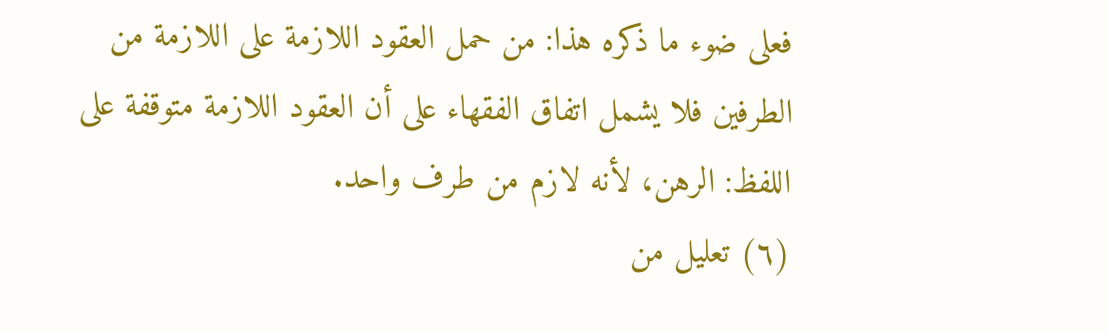فعلى ضوء ما ذكره هذا: من حمل العقود اللازمة على اللازمة من الطرفين فلا يشمل اتفاق الفقهاء على أن العقود اللازمة متوقفة على اللفظ: الرهن، لأنه لازم من طرف واحد.
(٦) تعليل من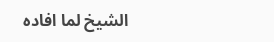الشيخ لما افاده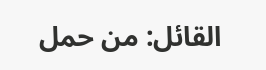القائل: من حمل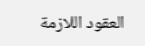العقود اللازمة